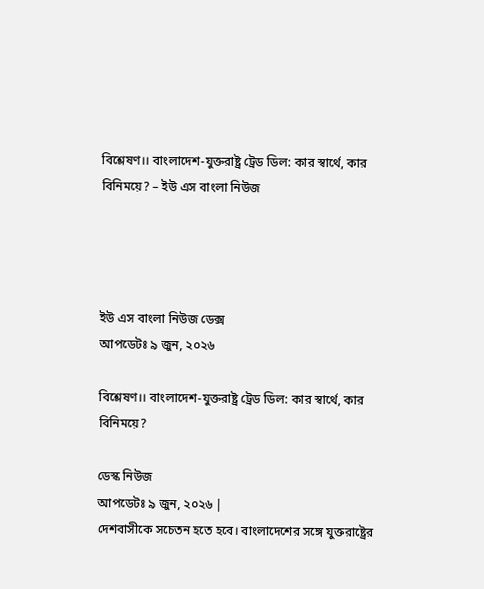বিশ্লেষণ।। বাংলাদেশ-যুক্তরাষ্ট্র ট্রেড ডিল: কার স্বার্থে, কার বিনিময়ে? – ইউ এস বাংলা নিউজ




ইউ এস বাংলা নিউজ ডেক্স
আপডেটঃ ৯ জুন, ২০২৬

বিশ্লেষণ।। বাংলাদেশ-যুক্তরাষ্ট্র ট্রেড ডিল: কার স্বার্থে, কার বিনিময়ে?

ডেস্ক নিউজ
আপডেটঃ ৯ জুন, ২০২৬ |
দেশবাসীকে সচেতন হতে হবে। বাংলাদেশের সঙ্গে যুক্তরাষ্ট্রের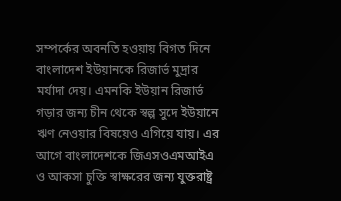সম্পর্কের অবনতি হওয়ায় বিগত দিনে বাংলাদেশ ইউয়ানকে রিজার্ভ মুদ্রার মর্যাদা দেয়। এমনকি ইউয়ান রিজার্ভ গড়ার জন্য চীন থেকে স্বল্প সুদে ইউয়ানে ঋণ নেওয়ার বিষয়েও এগিয়ে যায়। এর আগে বাংলাদেশকে জিএসওএমআইএ ও আকসা চুক্তি স্বাক্ষরের জন্য যুক্তরাষ্ট্র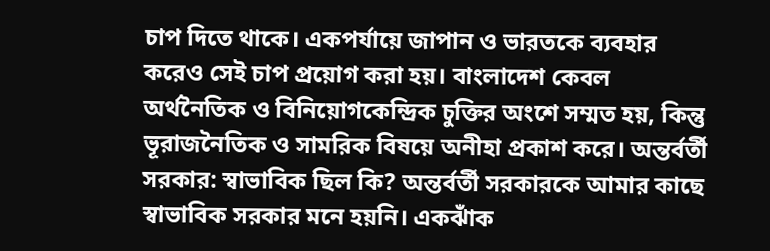চাপ দিতে থাকে। একপর্যায়ে জাপান ও ভারতকে ব্যবহার করেও সেই চাপ প্রয়োগ করা হয়। বাংলাদেশ কেবল অর্থনৈতিক ও বিনিয়োগকেন্দ্রিক চুক্তির অংশে সম্মত হয়, কিন্তু ভূরাজনৈতিক ও সামরিক বিষয়ে অনীহা প্রকাশ করে। অন্তর্বর্তী সরকার: স্বাভাবিক ছিল কি? অন্তর্বর্তী সরকারকে আমার কাছে স্বাভাবিক সরকার মনে হয়নি। একঝাঁক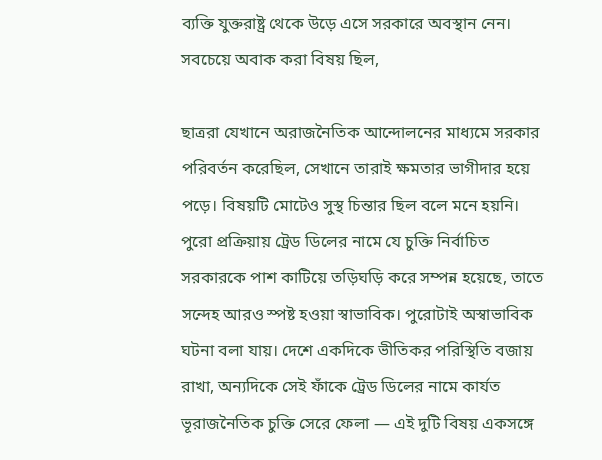ব্যক্তি যুক্তরাষ্ট্র থেকে উড়ে এসে সরকারে অবস্থান নেন। সবচেয়ে অবাক করা বিষয় ছিল,

ছাত্ররা যেখানে অরাজনৈতিক আন্দোলনের মাধ্যমে সরকার পরিবর্তন করেছিল, সেখানে তারাই ক্ষমতার ভাগীদার হয়ে পড়ে। বিষয়টি মোটেও সুস্থ চিন্তার ছিল বলে মনে হয়নি। পুরো প্রক্রিয়ায় ট্রেড ডিলের নামে যে চুক্তি নির্বাচিত সরকারকে পাশ কাটিয়ে তড়িঘড়ি করে সম্পন্ন হয়েছে, তাতে সন্দেহ আরও স্পষ্ট হওয়া স্বাভাবিক। পুরোটাই অস্বাভাবিক ঘটনা বলা যায়। দেশে একদিকে ভীতিকর পরিস্থিতি বজায় রাখা, অন্যদিকে সেই ফাঁকে ট্রেড ডিলের নামে কার্যত ভূরাজনৈতিক চুক্তি সেরে ফেলা — এই দুটি বিষয় একসঙ্গে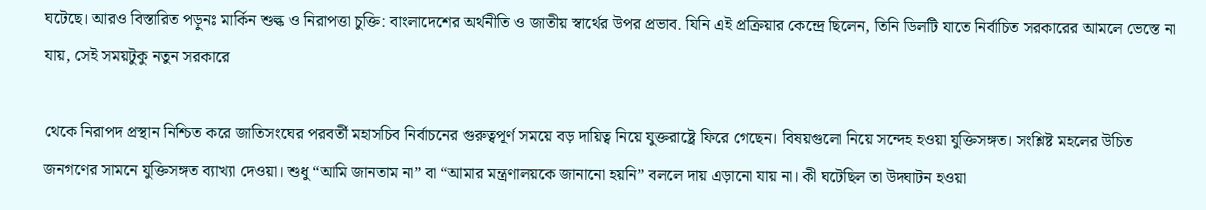ঘটেছে। আরও বিস্তারিত পড়ুনঃ মার্কিন শুল্ক ও নিরাপত্তা চুক্তি: বাংলাদেশের অর্থনীতি ও জাতীয় স্বার্থের উপর প্রভাব. যিনি এই প্রক্রিয়ার কেন্দ্রে ছিলেন, তিনি ডিলটি যাতে নির্বাচিত সরকারের আমলে ভেস্তে না যায়, সেই সময়টুকু নতুন সরকারে

থেকে নিরাপদ প্রস্থান নিশ্চিত করে জাতিসংঘের পরবর্তী মহাসচিব নির্বাচনের গুরুত্বপূর্ণ সময়ে বড় দায়িত্ব নিয়ে যুক্তরাষ্ট্রে ফিরে গেছেন। বিষয়গুলো নিয়ে সন্দেহ হওয়া যুক্তিসঙ্গত। সংশ্লিষ্ট মহলের উচিত জনগণের সামনে যুক্তিসঙ্গত ব্যাখ্যা দেওয়া। শুধু “আমি জানতাম না” বা “আমার মন্ত্রণালয়কে জানানো হয়নি” বললে দায় এড়ানো যায় না। কী ঘটেছিল তা উদ্ঘাটন হওয়া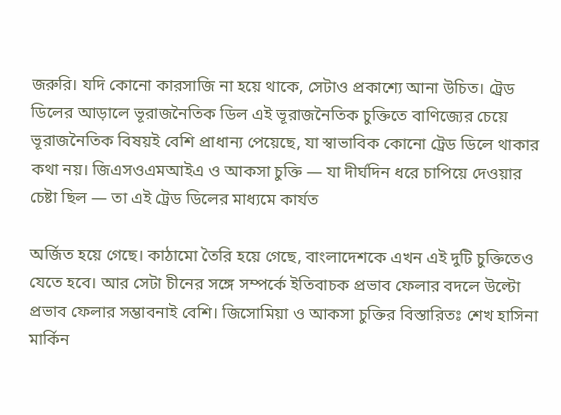জরুরি। যদি কোনো কারসাজি না হয়ে থাকে, সেটাও প্রকাশ্যে আনা উচিত। ট্রেড ডিলের আড়ালে ভূরাজনৈতিক ডিল এই ভূরাজনৈতিক চুক্তিতে বাণিজ্যের চেয়ে ভূরাজনৈতিক বিষয়ই বেশি প্রাধান্য পেয়েছে, যা স্বাভাবিক কোনো ট্রেড ডিলে থাকার কথা নয়। জিএসওএমআইএ ও আকসা চুক্তি — যা দীর্ঘদিন ধরে চাপিয়ে দেওয়ার চেষ্টা ছিল — তা এই ট্রেড ডিলের মাধ্যমে কার্যত

অর্জিত হয়ে গেছে। কাঠামো তৈরি হয়ে গেছে, বাংলাদেশকে এখন এই দুটি চুক্তিতেও যেতে হবে। আর সেটা চীনের সঙ্গে সম্পর্কে ইতিবাচক প্রভাব ফেলার বদলে উল্টো প্রভাব ফেলার সম্ভাবনাই বেশি। জিসোমিয়া ও আকসা চুক্তির বিস্তারিতঃ শেখ হাসিনা মার্কিন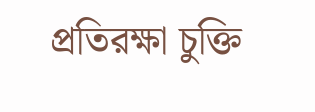প্রতিরক্ষা চুক্তি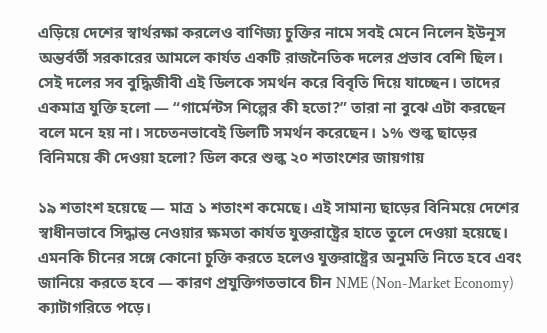এড়িয়ে দেশের স্বার্থরক্ষা করলেও বাণিজ্য চুক্তির নামে সবই মেনে নিলেন ইউনূস অন্তর্বর্তী সরকারের আমলে কার্যত একটি রাজনৈতিক দলের প্রভাব বেশি ছিল। সেই দলের সব বুদ্ধিজীবী এই ডিলকে সমর্থন করে বিবৃতি দিয়ে যাচ্ছেন। তাদের একমাত্র যুক্তি হলো — “গার্মেন্টস শিল্পের কী হতো?” তারা না বুঝে এটা করছেন বলে মনে হয় না। সচেতনভাবেই ডিলটি সমর্থন করেছেন। ১% শুল্ক ছাড়ের বিনিময়ে কী দেওয়া হলো? ডিল করে শুল্ক ২০ শতাংশের জায়গায়

১৯ শতাংশ হয়েছে — মাত্র ১ শতাংশ কমেছে। এই সামান্য ছাড়ের বিনিময়ে দেশের স্বাধীনভাবে সিদ্ধান্ত নেওয়ার ক্ষমতা কার্যত যুক্তরাষ্ট্রের হাতে তুলে দেওয়া হয়েছে। এমনকি চীনের সঙ্গে কোনো চুক্তি করতে হলেও যুক্তরাষ্ট্রের অনুমতি নিতে হবে এবং জানিয়ে করতে হবে — কারণ প্রযুক্তিগতভাবে চীন NME (Non-Market Economy) ক্যাটাগরিতে পড়ে।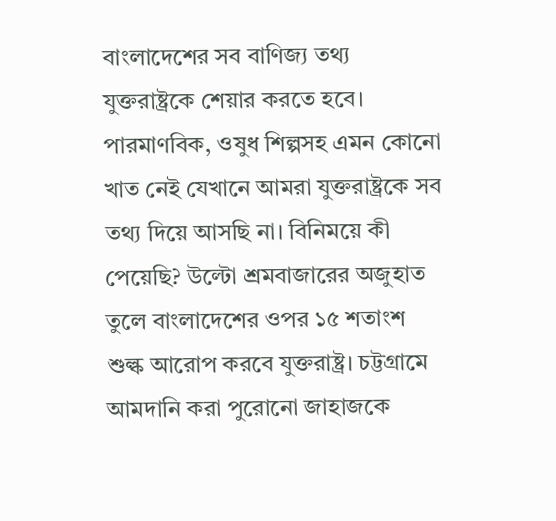বাংলাদেশের সব বাণিজ্য তথ্য যুক্তরাষ্ট্রকে শেয়ার করতে হবে। পারমাণবিক, ওষুধ শিল্পসহ এমন কোনো খাত নেই যেখানে আমরা যুক্তরাষ্ট্রকে সব তথ্য দিয়ে আসছি না। বিনিময়ে কী পেয়েছি? উল্টো শ্রমবাজারের অজুহাত তুলে বাংলাদেশের ওপর ১৫ শতাংশ শুল্ক আরোপ করবে যুক্তরাষ্ট্র। চট্টগ্রামে আমদানি করা পুরোনো জাহাজকে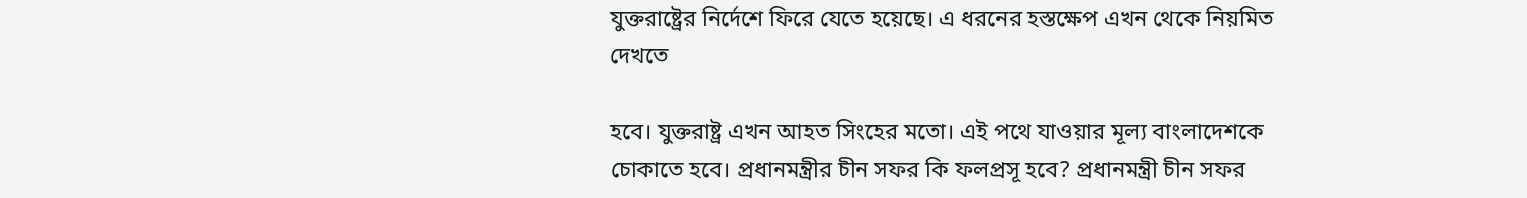যুক্তরাষ্ট্রের নির্দেশে ফিরে যেতে হয়েছে। এ ধরনের হস্তক্ষেপ এখন থেকে নিয়মিত দেখতে

হবে। যুক্তরাষ্ট্র এখন আহত সিংহের মতো। এই পথে যাওয়ার মূল্য বাংলাদেশকে চোকাতে হবে। প্রধানমন্ত্রীর চীন সফর কি ফলপ্রসূ হবে? প্রধানমন্ত্রী চীন সফর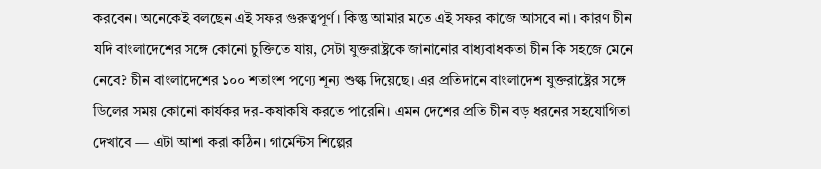করবেন। অনেকেই বলছেন এই সফর গুরুত্বপূর্ণ। কিন্তু আমার মতে এই সফর কাজে আসবে না। কারণ চীন যদি বাংলাদেশের সঙ্গে কোনো চুক্তিতে যায়, সেটা যুক্তরাষ্ট্রকে জানানোর বাধ্যবাধকতা চীন কি সহজে মেনে নেবে? চীন বাংলাদেশের ১০০ শতাংশ পণ্যে শূন্য শুল্ক দিয়েছে। এর প্রতিদানে বাংলাদেশ যুক্তরাষ্ট্রের সঙ্গে ডিলের সময় কোনো কার্যকর দর-কষাকষি করতে পারেনি। এমন দেশের প্রতি চীন বড় ধরনের সহযোগিতা দেখাবে — এটা আশা করা কঠিন। গার্মেন্টস শিল্পের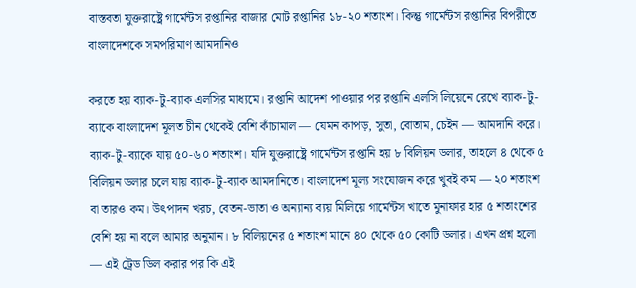বাস্তবতা যুক্তরাষ্ট্রে গার্মেন্টস রপ্তানির বাজার মোট রপ্তানির ১৮-২০ শতাংশ। কিন্তু গার্মেন্টস রপ্তানির বিপরীতে বাংলাদেশকে সমপরিমাণ আমদানিও

করতে হয় ব্যাক-টু-ব্যাক এলসির মাধ্যমে। রপ্তানি আদেশ পাওয়ার পর রপ্তানি এলসি লিয়েনে রেখে ব্যাক-টু-ব্যাকে বাংলাদেশ মূলত চীন থেকেই বেশি কাঁচামাল — যেমন কাপড়, সুতা, বোতাম, চেইন — আমদানি করে। ব্যাক-টু-ব্যাকে যায় ৫০-৬০ শতাংশ। যদি যুক্তরাষ্ট্রে গার্মেন্টস রপ্তানি হয় ৮ বিলিয়ন ডলার, তাহলে ৪ থেকে ৫ বিলিয়ন ডলার চলে যায় ব্যাক-টু-ব্যাক আমদানিতে। বাংলাদেশ মূল্য সংযোজন করে খুবই কম — ২০ শতাংশ বা তারও কম। উৎপাদন খরচ, বেতন-ভাতা ও অন্যান্য ব্যয় মিলিয়ে গার্মেন্টস খাতে মুনাফার হার ৫ শতাংশের বেশি হয় না বলে আমার অনুমান। ৮ বিলিয়নের ৫ শতাংশ মানে ৪০ থেকে ৫০ কোটি ডলার। এখন প্রশ্ন হলো — এই ট্রেড ডিল করার পর কি এই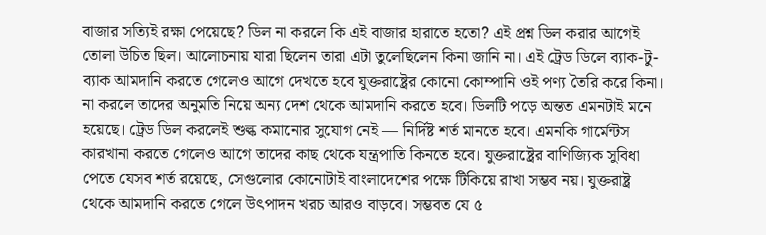বাজার সত্যিই রক্ষা পেয়েছে? ডিল না করলে কি এই বাজার হারাতে হতো? এই প্রশ্ন ডিল করার আগেই তোলা উচিত ছিল। আলোচনায় যারা ছিলেন তারা এটা তুলেছিলেন কিনা জানি না। এই ট্রেড ডিলে ব্যাক-টু-ব্যাক আমদানি করতে গেলেও আগে দেখতে হবে যুক্তরাষ্ট্রের কোনো কোম্পানি ওই পণ্য তৈরি করে কিনা। না করলে তাদের অনুমতি নিয়ে অন্য দেশ থেকে আমদানি করতে হবে। ডিলটি পড়ে অন্তত এমনটাই মনে হয়েছে। ট্রেড ডিল করলেই শুল্ক কমানোর সুযোগ নেই — নির্দিষ্ট শর্ত মানতে হবে। এমনকি গার্মেন্টস কারখানা করতে গেলেও আগে তাদের কাছ থেকে যন্ত্রপাতি কিনতে হবে। যুক্তরাষ্ট্রের বাণিজ্যিক সুবিধা পেতে যেসব শর্ত রয়েছে, সেগুলোর কোনোটাই বাংলাদেশের পক্ষে টিকিয়ে রাখা সম্ভব নয়। যুক্তরাষ্ট্র থেকে আমদানি করতে গেলে উৎপাদন খরচ আরও বাড়বে। সম্ভবত যে ৫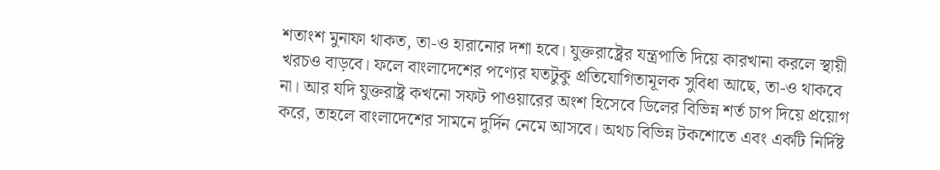শতাংশ মুনাফা থাকত, তা-ও হারানোর দশা হবে। যুক্তরাষ্ট্রের যন্ত্রপাতি দিয়ে কারখানা করলে স্থায়ী খরচও বাড়বে। ফলে বাংলাদেশের পণ্যের যতটুকু প্রতিযোগিতামূলক সুবিধা আছে, তা-ও থাকবে না। আর যদি যুক্তরাষ্ট্র কখনো সফট পাওয়ারের অংশ হিসেবে ডিলের বিভিন্ন শর্ত চাপ দিয়ে প্রয়োগ করে, তাহলে বাংলাদেশের সামনে দুর্দিন নেমে আসবে। অথচ বিভিন্ন টকশোতে এবং একটি নির্দিষ্ট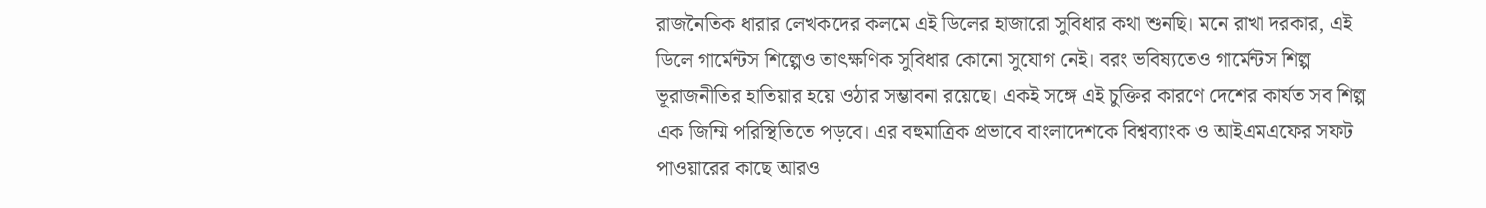রাজনৈতিক ধারার লেখকদের কলমে এই ডিলের হাজারো সুবিধার কথা শুনছি। মনে রাখা দরকার, এই ডিলে গার্মেন্টস শিল্পেও তাৎক্ষণিক সুবিধার কোনো সুযোগ নেই। বরং ভবিষ্যতেও গার্মেন্টস শিল্প ভূরাজনীতির হাতিয়ার হয়ে ওঠার সম্ভাবনা রয়েছে। একই সঙ্গে এই চুক্তির কারণে দেশের কার্যত সব শিল্প এক জিম্মি পরিস্থিতিতে পড়বে। এর বহুমাত্রিক প্রভাবে বাংলাদেশকে বিশ্বব্যাংক ও আইএমএফের সফট পাওয়ারের কাছে আরও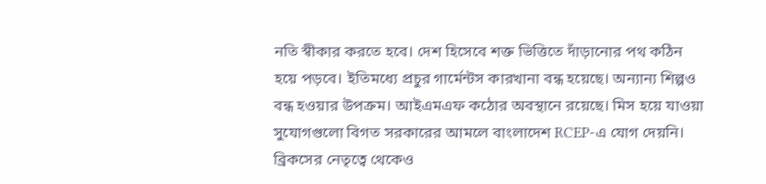নতি স্বীকার করতে হবে। দেশ হিসেবে শক্ত ভিত্তিতে দাঁড়ানোর পথ কঠিন হয়ে পড়বে। ইতিমধ্যে প্রচুর গার্মেন্টস কারখানা বন্ধ হয়েছে। অন্যান্য শিল্পও বন্ধ হওয়ার উপক্রম। আইএমএফ কঠোর অবস্থানে রয়েছে। মিস হয়ে যাওয়া সুযোগগুলো বিগত সরকারের আমলে বাংলাদেশ RCEP-এ যোগ দেয়নি। ব্রিকসের নেতৃত্বে থেকেও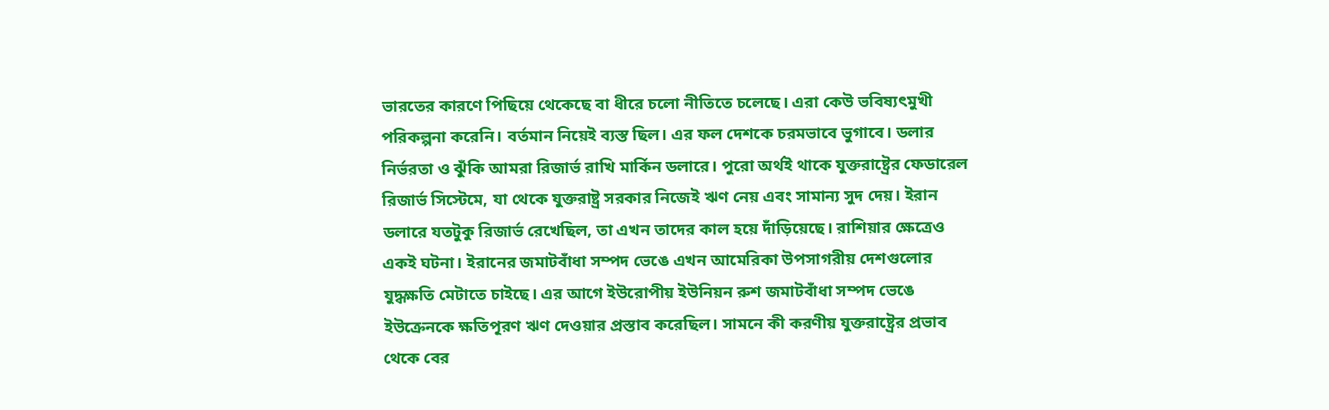ভারতের কারণে পিছিয়ে থেকেছে বা ধীরে চলো নীতিতে চলেছে। এরা কেউ ভবিষ্যৎমুখী পরিকল্পনা করেনি। বর্তমান নিয়েই ব্যস্ত ছিল। এর ফল দেশকে চরমভাবে ভুগাবে। ডলার নির্ভরতা ও ঝুঁকি আমরা রিজার্ভ রাখি মার্কিন ডলারে। পুরো অর্থই থাকে যুক্তরাষ্ট্রের ফেডারেল রিজার্ভ সিস্টেমে, যা থেকে যুক্তরাষ্ট্র সরকার নিজেই ঋণ নেয় এবং সামান্য সুদ দেয়। ইরান ডলারে যতটুকু রিজার্ভ রেখেছিল, তা এখন তাদের কাল হয়ে দাঁড়িয়েছে। রাশিয়ার ক্ষেত্রেও একই ঘটনা। ইরানের জমাটবাঁধা সম্পদ ভেঙে এখন আমেরিকা উপসাগরীয় দেশগুলোর যুদ্ধক্ষতি মেটাতে চাইছে। এর আগে ইউরোপীয় ইউনিয়ন রুশ জমাটবাঁধা সম্পদ ভেঙে ইউক্রেনকে ক্ষতিপূরণ ঋণ দেওয়ার প্রস্তাব করেছিল। সামনে কী করণীয় যুক্তরাষ্ট্রের প্রভাব থেকে বের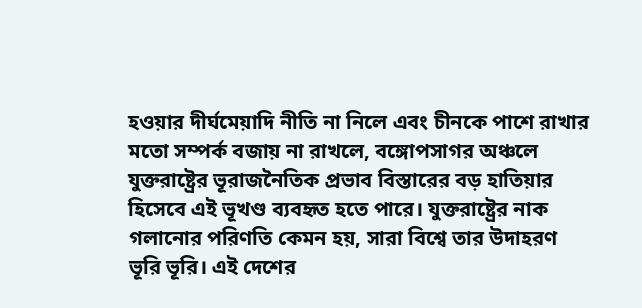হওয়ার দীর্ঘমেয়াদি নীতি না নিলে এবং চীনকে পাশে রাখার মতো সম্পর্ক বজায় না রাখলে, বঙ্গোপসাগর অঞ্চলে যুক্তরাষ্ট্রের ভূরাজনৈতিক প্রভাব বিস্তারের বড় হাতিয়ার হিসেবে এই ভূখণ্ড ব্যবহৃত হতে পারে। যুক্তরাষ্ট্রের নাক গলানোর পরিণতি কেমন হয়, সারা বিশ্বে তার উদাহরণ ভূরি ভূরি। এই দেশের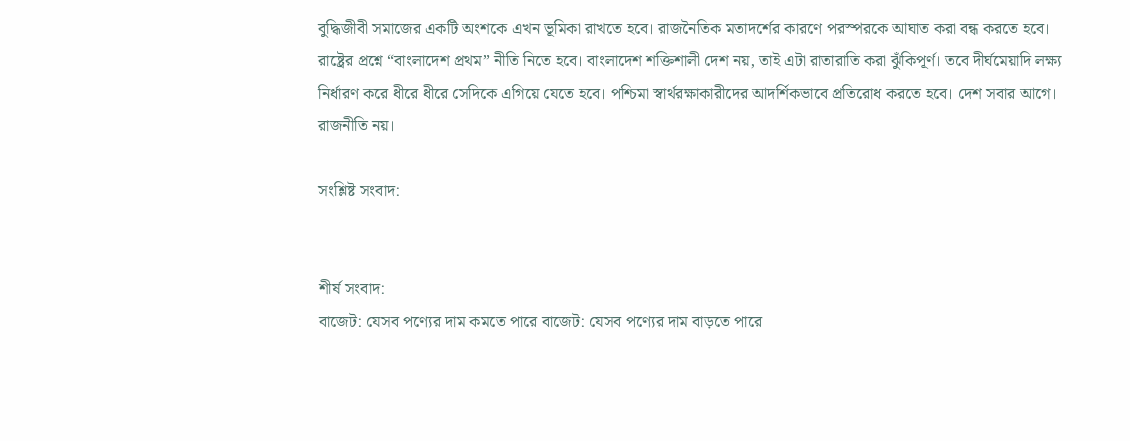বুদ্ধিজীবী সমাজের একটি অংশকে এখন ভূমিকা রাখতে হবে। রাজনৈতিক মতাদর্শের কারণে পরস্পরকে আঘাত করা বন্ধ করতে হবে। রাষ্ট্রের প্রশ্নে “বাংলাদেশ প্রথম” নীতি নিতে হবে। বাংলাদেশ শক্তিশালী দেশ নয়, তাই এটা রাতারাতি করা ঝুঁকিপূর্ণ। তবে দীর্ঘমেয়াদি লক্ষ্য নির্ধারণ করে ধীরে ধীরে সেদিকে এগিয়ে যেতে হবে। পশ্চিমা স্বার্থরক্ষাকারীদের আদর্শিকভাবে প্রতিরোধ করতে হবে। দেশ সবার আগে। রাজনীতি নয়।

সংশ্লিষ্ট সংবাদ:


শীর্ষ সংবাদ:
বাজেট: যেসব পণ্যের দাম কমতে পারে বাজেট: যেসব পণ্যের দাম বাড়তে পারে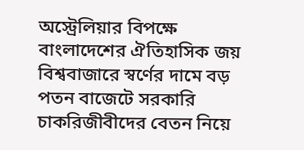অস্ট্রেলিয়ার বিপক্ষে বাংলাদেশের ঐতিহাসিক জয় বিশ্ববাজারে স্বর্ণের দামে বড় পতন বাজেটে সরকারি চাকরিজীবীদের বেতন নিয়ে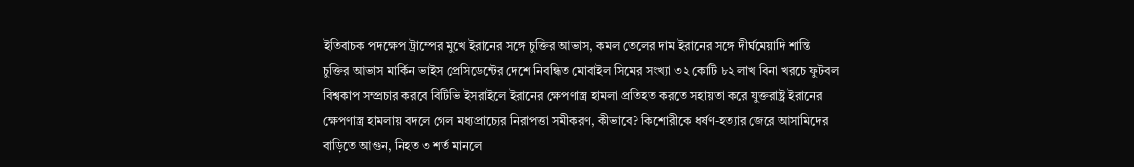ইতিবাচক পদক্ষেপ ট্রাম্পের মুখে ইরানের সঙ্গে চুক্তির আভাস, কমল তেলের দাম ইরানের সঙ্গে দীর্ঘমেয়াদি শান্তি চুক্তির আভাস মার্কিন ভাইস প্রেসিডেন্টের দেশে নিবন্ধিত মোবাইল সিমের সংখ্যা ৩২ কোটি ৮২ লাখ বিনা খরচে ফুটবল বিশ্বকাপ সম্প্রচার করবে বিটিভি ইসরাইলে ইরানের ক্ষেপণাস্ত্র হামলা প্রতিহত করতে সহায়তা করে যুক্তরাষ্ট্র ইরানের ক্ষেপণাস্ত্র হামলায় বদলে গেল মধ্যপ্রাচ্যের নিরাপত্তা সমীকরণ, কীভাবে? কিশোরীকে ধর্ষণ-হত্যার জেরে আসামিদের বাড়িতে আগুন, নিহত ৩ শর্ত মানলে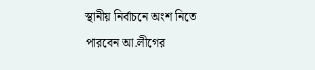স্থানীয় নির্বাচনে অংশ নিতে পারবেন আ.লীগের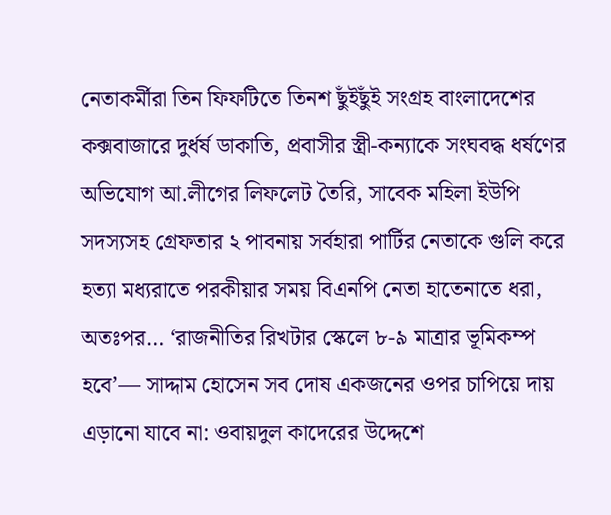নেতাকর্মীরা তিন ফিফটিতে তিনশ ছুঁইছুঁই সংগ্রহ বাংলাদেশের কক্সবাজারে দুর্ধর্ষ ডাকাতি, প্রবাসীর স্ত্রী-কন্যাকে সংঘবদ্ধ ধর্ষণের অভিযোগ আ.লীগের লিফলেট তৈরি, সাবেক মহিলা ইউপি সদস্যসহ গ্রেফতার ২ পাবনায় সর্বহারা পার্টির নেতাকে গুলি করে হত্যা মধ্যরাতে পরকীয়ার সময় বিএনপি নেতা হাতেনাতে ধরা, অতঃপর… ‘রাজনীতির রিখটার স্কেলে ৮-৯ মাত্রার ভূমিকম্প হবে’— সাদ্দাম হোসেন সব দোষ একজনের ওপর চাপিয়ে দায় এড়ানো যাবে না: ওবায়দুল কাদেরের উদ্দেশে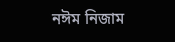নঈম নিজাম